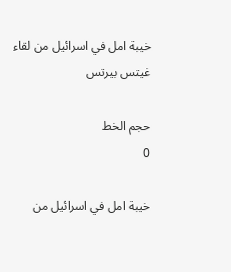خيبة امل في اسرائيل من لقاء غيتس بيرتس

حجم الخط
0

خيبة امل في اسرائيل من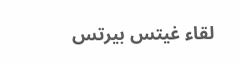لقاء غيتس بيرتس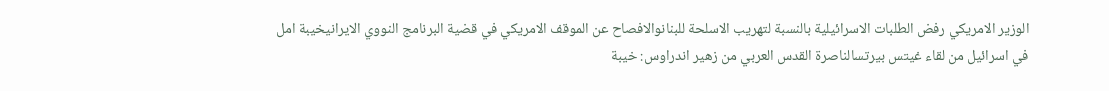الوزير الامريكي رفض الطلبات الاسرائيلية بالنسبة لتهريب الاسلحة للبنانوالافصاح عن الموقف الامريكي في قضية البرنامج النووي الايرانيخيبة امل في اسرائيل من لقاء غيتس بيرتسالناصرة القدس العربي من زهير اندراوس: خيبة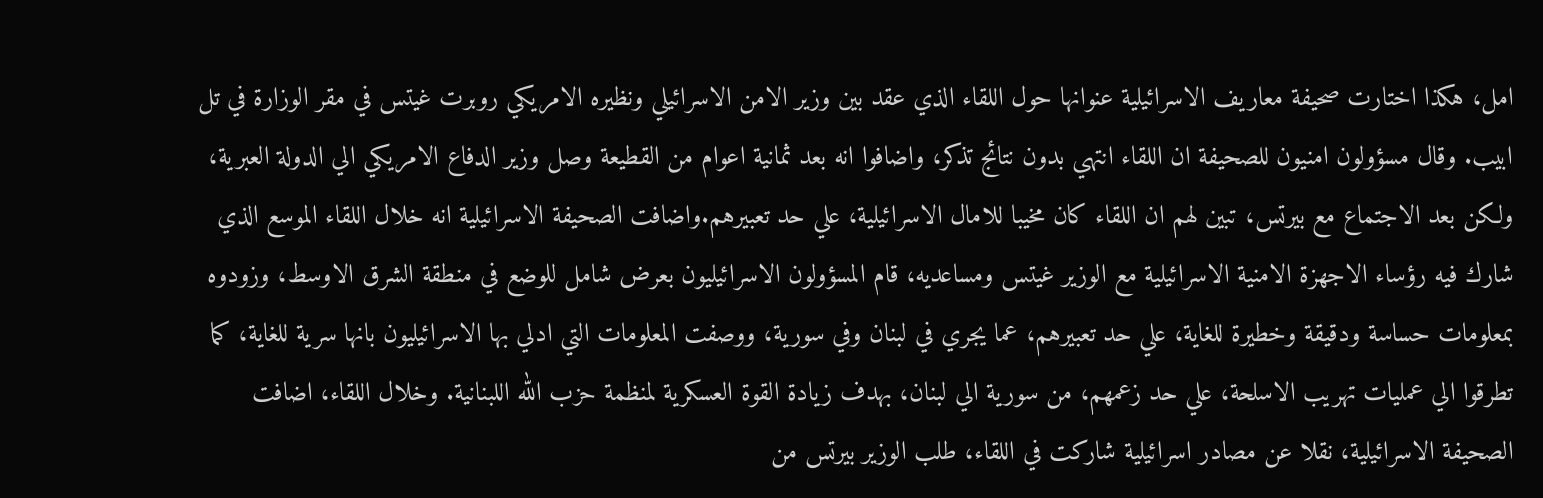امل، هكذا اختارت صحيفة معاريف الاسرائيلية عنوانها حول اللقاء الذي عقد بين وزير الامن الاسرائيلي ونظيره الامريكي روبرت غيتس في مقر الوزارة في تل ابيب. وقال مسؤولون امنيون للصحيفة ان اللقاء انتهي بدون نتائج تذكر، واضافوا انه بعد ثمانية اعوام من القطيعة وصل وزير الدفاع الامريكي الي الدولة العبرية، ولكن بعد الاجتماع مع بيرتس، تبين لهم ان اللقاء كان مخيبا للامال الاسرائيلية، علي حد تعبيرهم.واضافت الصحيفة الاسرائيلية انه خلال اللقاء الموسع الذي شارك فيه رؤساء الاجهزة الامنية الاسرائيلية مع الوزير غيتس ومساعديه، قام المسؤولون الاسرائيليون بعرض شامل للوضع في منطقة الشرق الاوسط، وزودوه بمعلومات حساسة ودقيقة وخطيرة للغاية، علي حد تعبيرهم، عما يجري في لبنان وفي سورية، ووصفت المعلومات التي ادلي بها الاسرائيليون بانها سرية للغاية، كما تطرقوا الي عمليات تهريب الاسلحة، علي حد زعمهم، من سورية الي لبنان، بهدف زيادة القوة العسكرية لمنظمة حزب الله اللبنانية. وخلال اللقاء، اضافت الصحيفة الاسرائيلية، نقلا عن مصادر اسرائيلية شاركت في اللقاء، طلب الوزير بيرتس من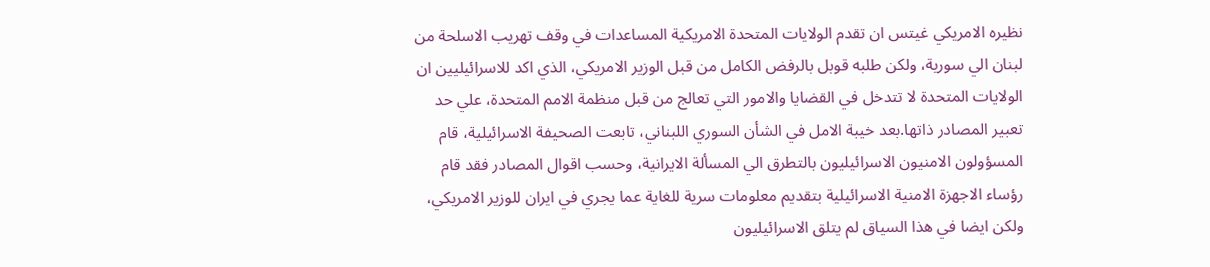نظيره الامريكي غيتس ان تقدم الولايات المتحدة الامريكية المساعدات في وقف تهريب الاسلحة من لبنان الي سورية، ولكن طلبه قوبل بالرفض الكامل من قبل الوزير الامريكي، الذي اكد للاسرائيليين ان الولايات المتحدة لا تتدخل في القضايا والامور التي تعالج من قبل منظمة الامم المتحدة، علي حد تعبير المصادر ذاتها.بعد خيبة الامل في الشأن السوري اللبناني، تابعت الصحيفة الاسرائيلية، قام المسؤولون الامنيون الاسرائيليون بالتطرق الي المسألة الايرانية، وحسب اقوال المصادر فقد قام رؤساء الاجهزة الامنية الاسرائيلية بتقديم معلومات سرية للغاية عما يجري في ايران للوزير الامريكي، ولكن ايضا في هذا السياق لم يتلق الاسرائيليون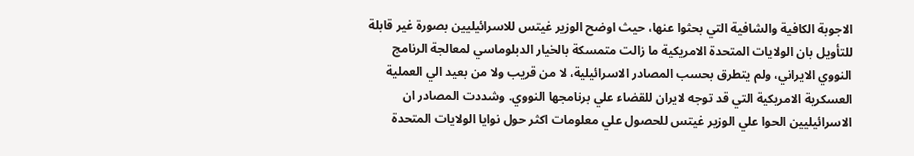الاجوبة الكافية والشافية التي بحثوا عنها، حيث اوضح الوزير غيتس للاسرائيليين بصورة غير قابلة للتأويل بان الولايات المتحدة الامريكية ما زالت متمسكة بالخيار الدبلوماسي لمعالجة الرنامج النووي الايراني، ولم يتطرق بحسب المصادر الاسرائيلية، لا من قريب ولا من بعيد الي العملية العسكرية الامريكية التي قد توجه لايران للقضاء علي برنامجها النووي. وشددت المصادر ان الاسرائيليين الحوا علي الوزير غيتس للحصول علي معلومات اكثر حول نوايا الولايات المتحدة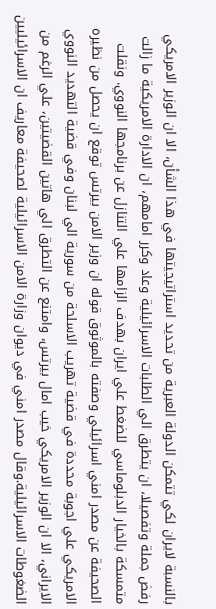بالنسبة لايران لكي تتمكن الدولة العبرية من تحديد استراتيجيتها في هذا الشأن، الا ان الوزير الامريكي رفض جملة وتفصيلا، ان يتطرق الي الطلبات الاسرائيلية وعاد وكرر امامهم، ان الادارة الامريكية ما زالت متمسكة بالخيار الدبلوماسي للضغط علي ايران بهدف الزامها علي التنازل عن برنامجها النووي. ونقلت الصحيفة عن مصدر امني اسرائيلي وصفته بالموثوق قوله ان وزير الامن بيرتس توقع ان يحصل من نظيره الامريكي علي اجوبة محددة في قضية تهريب الاسلحة من سورية الي لبنان وفي قضية التهديد النووي الايراني، الا ان الوزير الامريكي خيب امال بيرتس، وامتنع عن التطرق الي هاتين القضيتين، علي الرغم من الضغوطات الاسرائيلية.وقال مصدر امني في ديوان وزارة الامن الاسرائيلية لصحيفة معاريف ان الاسرائيليين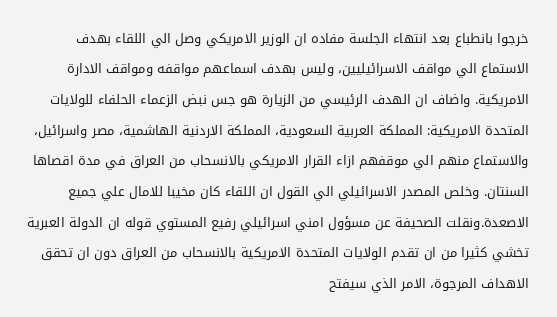خرجوا بانطباع بعد انتهاء الجلسة مفاده ان الوزير الامريكي وصل الي اللقاء بهدف الاستماع الي مواقف الاسرائيليين، وليس بهدف اسماعهم مواقفه ومواقف الادارة الامريكية. واضاف ان الهدف الرئيسي من الزيارة هو جس نبض الزعماء الحلفاء للولايات المتحدة الامريكية: المملكة العربية السعودية، المملكة الاردنية الهاشمية، مصر واسرائيل، والاستماع منهم الي موقفهم ازاء القرار الامريكي بالانسحاب من العراق في مدة اقصاها السنتان. وخلص المصدر الاسرائيلي الي القول ان اللقاء كان مخيبا للامال علي جميع الاصعدة.ونقلت الصحيفة عن مسؤول امني اسرائيلي رفيع المستوي قوله ان الدولة العبرية تخشي كثيرا من ان تقدم الولايات المتحدة الامريكية بالانسحاب من العراق دون ان تحقق الاهداف المرجوة، الامر الذي سيفتح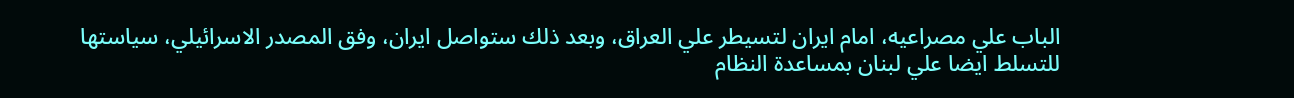الباب علي مصراعيه، امام ايران لتسيطر علي العراق، وبعد ذلك ستواصل ايران، وفق المصدر الاسرائيلي، سياستها للتسلط ايضا علي لبنان بمساعدة النظام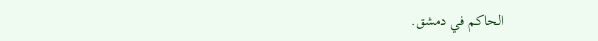الحاكم في دمشق.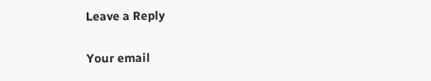Leave a Reply

Your email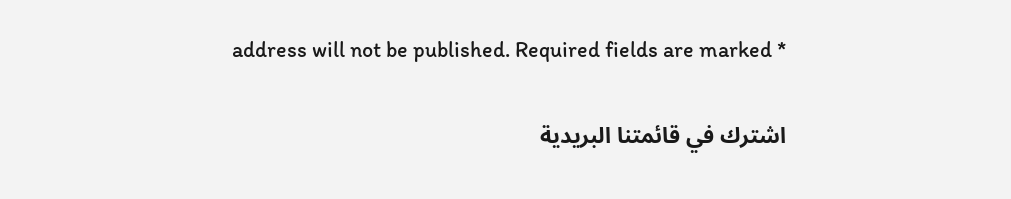address will not be published. Required fields are marked *

اشترك في قائمتنا البريدية